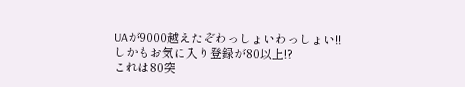UAが9000越えたぞわっしょいわっしょい!!
しかもお気に入り登録が80以上!?
これは80突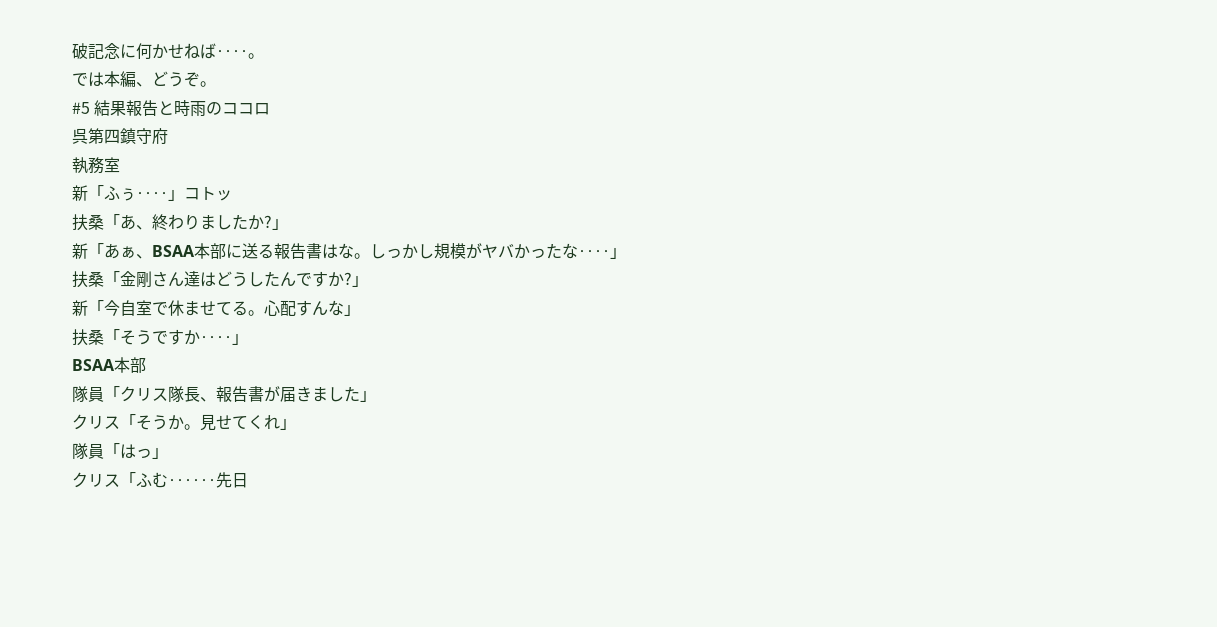破記念に何かせねば‥‥。
では本編、どうぞ。
#5 結果報告と時雨のココロ
呉第四鎮守府
執務室
新「ふぅ‥‥」コトッ
扶桑「あ、終わりましたか?」
新「あぁ、BSAA本部に送る報告書はな。しっかし規模がヤバかったな‥‥」
扶桑「金剛さん達はどうしたんですか?」
新「今自室で休ませてる。心配すんな」
扶桑「そうですか‥‥」
BSAA本部
隊員「クリス隊長、報告書が届きました」
クリス「そうか。見せてくれ」
隊員「はっ」
クリス「ふむ‥‥‥先日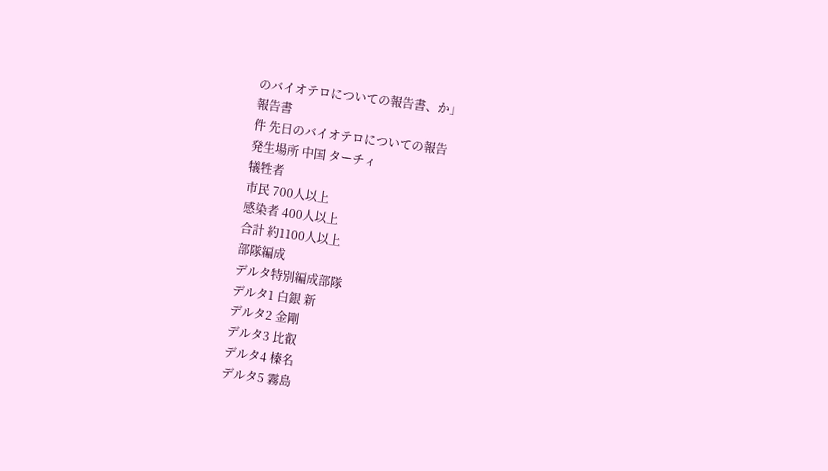のバイオテロについての報告書、か」
報告書
件 先日のバイオテロについての報告
発生場所 中国 ターチィ
犠牲者
市民 700人以上
感染者 400人以上
合計 約1100人以上
部隊編成
デルタ特別編成部隊
デルタ1 白銀 新
デルタ2 金剛
デルタ3 比叡
デルタ4 榛名
デルタ5 霧島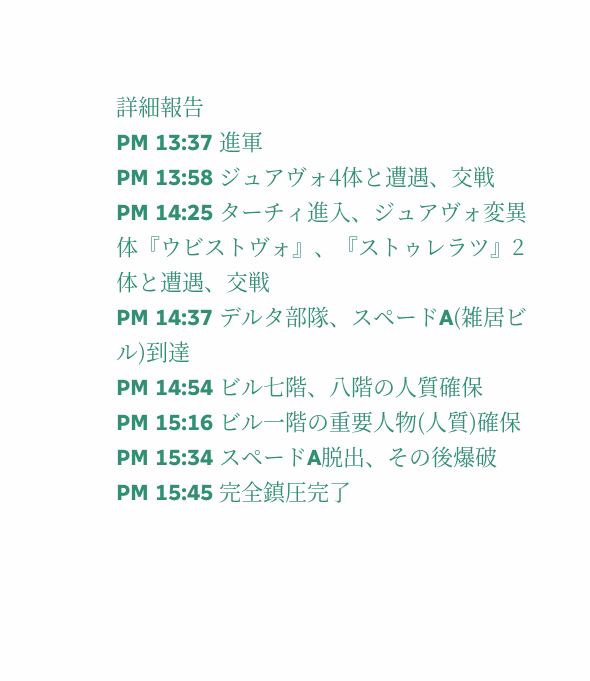詳細報告
PM 13:37 進軍
PM 13:58 ジュアヴォ4体と遭遇、交戦
PM 14:25 ターチィ進入、ジュアヴォ変異体『ウビストヴォ』、『ストゥレラツ』2体と遭遇、交戦
PM 14:37 デルタ部隊、スペードA(雑居ビル)到達
PM 14:54 ビル七階、八階の人質確保
PM 15:16 ビル一階の重要人物(人質)確保
PM 15:34 スペードA脱出、その後爆破
PM 15:45 完全鎮圧完了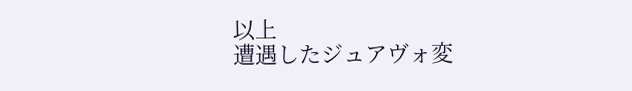以上
遭遇したジュアヴォ変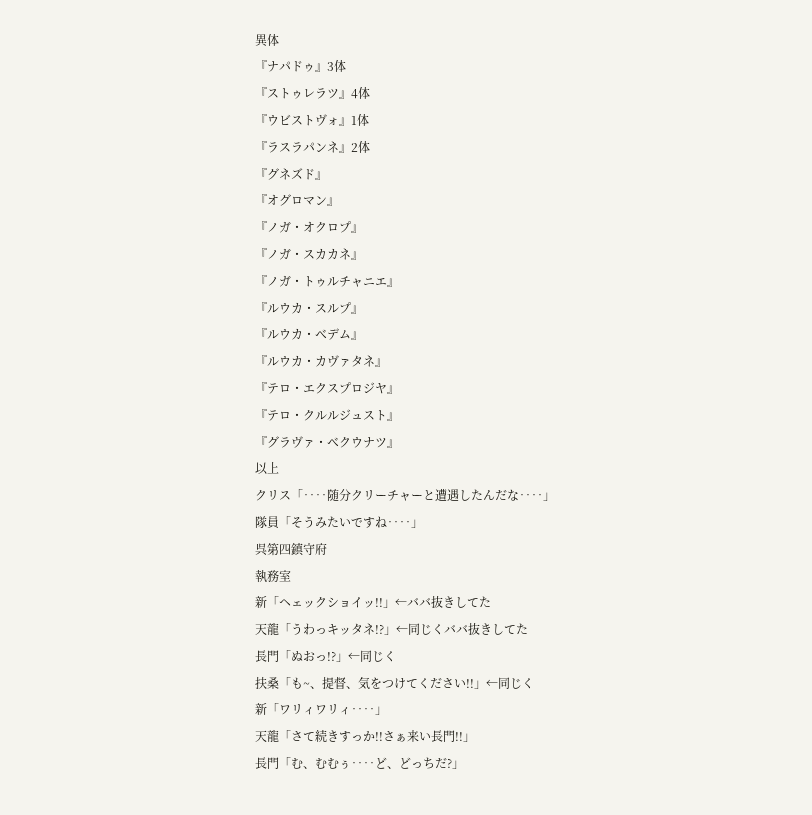異体
『ナパドゥ』3体
『ストゥレラツ』4体
『ウビストヴォ』1体
『ラスラパンネ』2体
『グネズド』
『オグロマン』
『ノガ・オクロプ』
『ノガ・スカカネ』
『ノガ・トゥルチャニエ』
『ルウカ・スルプ』
『ルウカ・ベデム』
『ルウカ・カヴァタネ』
『テロ・エクスプロジヤ』
『テロ・クルルジュスト』
『グラヴァ・ベクウナツ』
以上
クリス「‥‥随分クリーチャーと遭遇したんだな‥‥」
隊員「そうみたいですね‥‥」
呉第四鎮守府
執務室
新「ヘェックショイッ!!」←ババ抜きしてた
天龍「うわっキッタネ!?」←同じくババ抜きしてた
長門「ぬおっ!?」←同じく
扶桑「も~、提督、気をつけてください!!」←同じく
新「ワリィワリィ‥‥」
天龍「さて続きすっか!!さぁ来い長門!!」
長門「む、むむぅ‥‥ど、どっちだ?」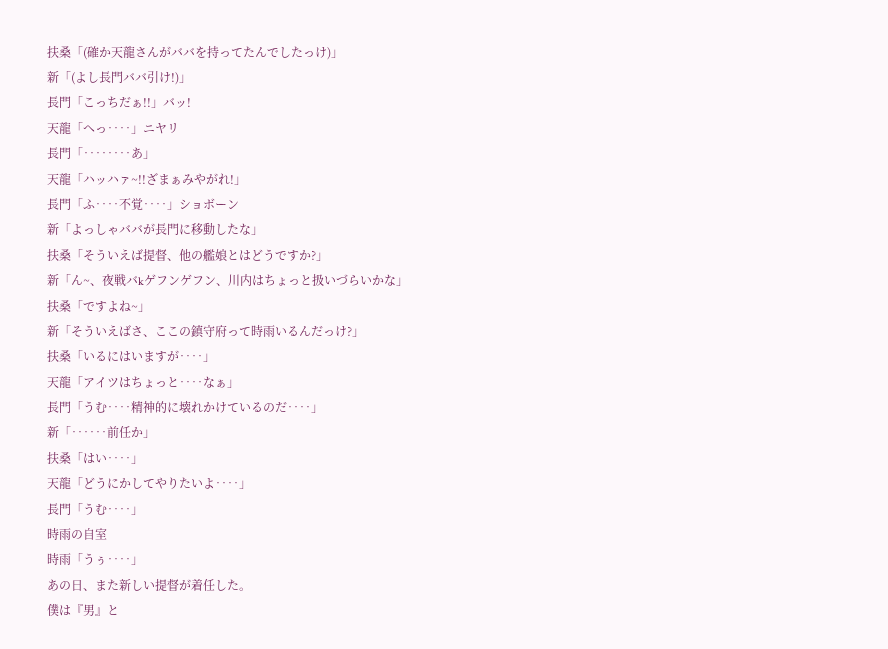扶桑「(確か天龍さんがババを持ってたんでしたっけ)」
新「(よし長門ババ引け!)」
長門「こっちだぁ!!」バッ!
天龍「へっ‥‥」ニヤリ
長門「‥‥‥‥あ」
天龍「ハッハァ~!!ざまぁみやがれ!」
長門「ふ‥‥不覚‥‥」ショボーン
新「よっしゃババが長門に移動したな」
扶桑「そういえば提督、他の艦娘とはどうですか?」
新「ん~、夜戦バkゲフンゲフン、川内はちょっと扱いづらいかな」
扶桑「ですよね~」
新「そういえばさ、ここの鎮守府って時雨いるんだっけ?」
扶桑「いるにはいますが‥‥」
天龍「アイツはちょっと‥‥なぁ」
長門「うむ‥‥精神的に壊れかけているのだ‥‥」
新「‥‥‥前任か」
扶桑「はい‥‥」
天龍「どうにかしてやりたいよ‥‥」
長門「うむ‥‥」
時雨の自室
時雨「うぅ‥‥」
あの日、また新しい提督が着任した。
僕は『男』と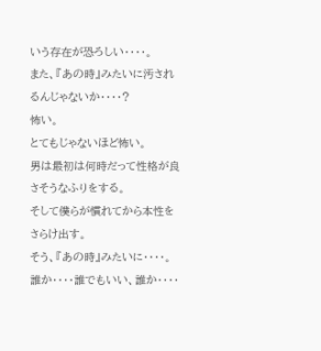いう存在が恐ろしい‥‥。
また、『あの時』みたいに汚されるんじゃないか‥‥?
怖い。
とてもじゃないほど怖い。
男は最初は何時だって性格が良さそうなふりをする。
そして僕らが慣れてから本性をさらけ出す。
そう、『あの時』みたいに‥‥。
誰か‥‥誰でもいい、誰か‥‥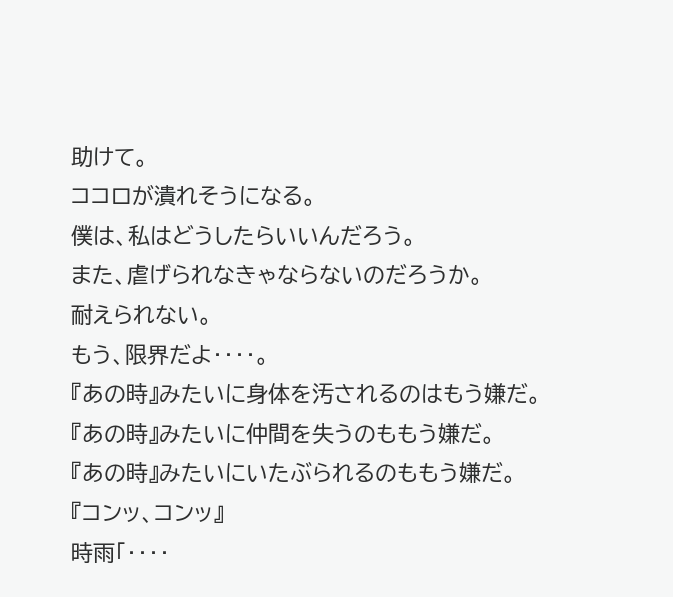助けて。
ココロが潰れそうになる。
僕は、私はどうしたらいいんだろう。
また、虐げられなきゃならないのだろうか。
耐えられない。
もう、限界だよ‥‥。
『あの時』みたいに身体を汚されるのはもう嫌だ。
『あの時』みたいに仲間を失うのももう嫌だ。
『あの時』みたいにいたぶられるのももう嫌だ。
『コンッ、コンッ』
時雨「‥‥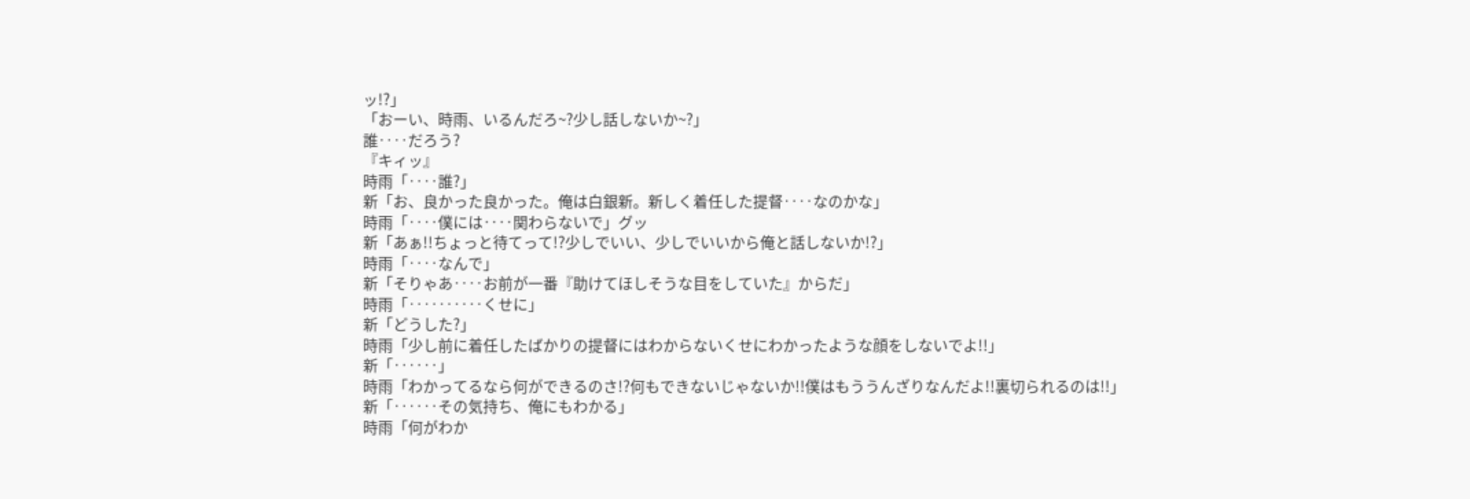ッ!?」
「おーい、時雨、いるんだろ~?少し話しないか~?」
誰‥‥だろう?
『キィッ』
時雨「‥‥誰?」
新「お、良かった良かった。俺は白銀新。新しく着任した提督‥‥なのかな」
時雨「‥‥僕には‥‥関わらないで」グッ
新「あぁ!!ちょっと待てって!?少しでいい、少しでいいから俺と話しないか!?」
時雨「‥‥なんで」
新「そりゃあ‥‥お前が一番『助けてほしそうな目をしていた』からだ」
時雨「‥‥‥‥‥くせに」
新「どうした?」
時雨「少し前に着任したばかりの提督にはわからないくせにわかったような顔をしないでよ!!」
新「‥‥‥」
時雨「わかってるなら何ができるのさ!?何もできないじゃないか!!僕はもううんざりなんだよ!!裏切られるのは!!」
新「‥‥‥その気持ち、俺にもわかる」
時雨「何がわか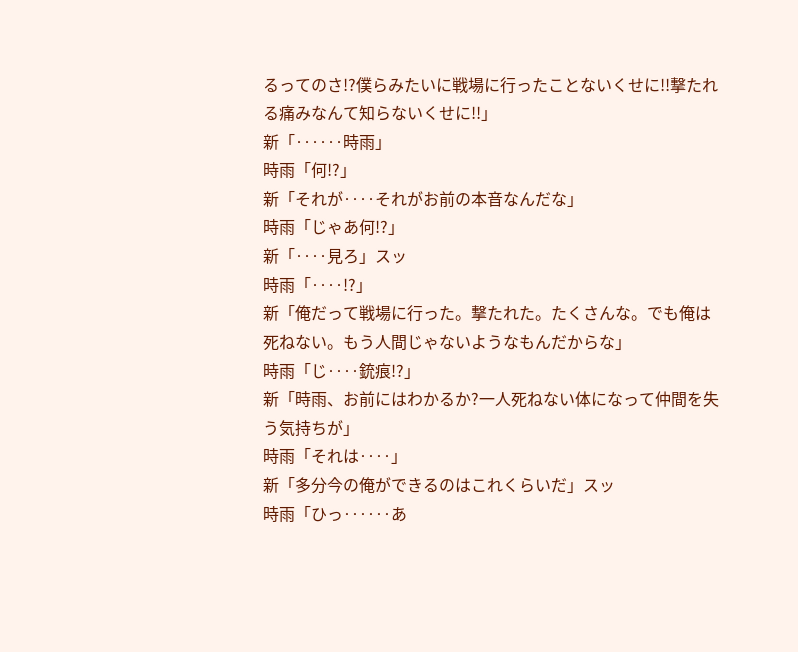るってのさ!?僕らみたいに戦場に行ったことないくせに!!撃たれる痛みなんて知らないくせに!!」
新「‥‥‥時雨」
時雨「何!?」
新「それが‥‥それがお前の本音なんだな」
時雨「じゃあ何!?」
新「‥‥見ろ」スッ
時雨「‥‥!?」
新「俺だって戦場に行った。撃たれた。たくさんな。でも俺は死ねない。もう人間じゃないようなもんだからな」
時雨「じ‥‥銃痕!?」
新「時雨、お前にはわかるか?一人死ねない体になって仲間を失う気持ちが」
時雨「それは‥‥」
新「多分今の俺ができるのはこれくらいだ」スッ
時雨「ひっ‥‥‥あ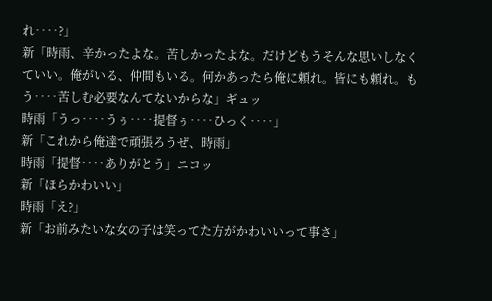れ‥‥?」
新「時雨、辛かったよな。苦しかったよな。だけどもうそんな思いしなくていい。俺がいる、仲間もいる。何かあったら俺に頼れ。皆にも頼れ。もう‥‥苦しむ必要なんてないからな」ギュッ
時雨「うっ‥‥うぅ‥‥提督ぅ‥‥ひっく‥‥」
新「これから俺達で頑張ろうぜ、時雨」
時雨「提督‥‥ありがとう」ニコッ
新「ほらかわいい」
時雨「え?」
新「お前みたいな女の子は笑ってた方がかわいいって事さ」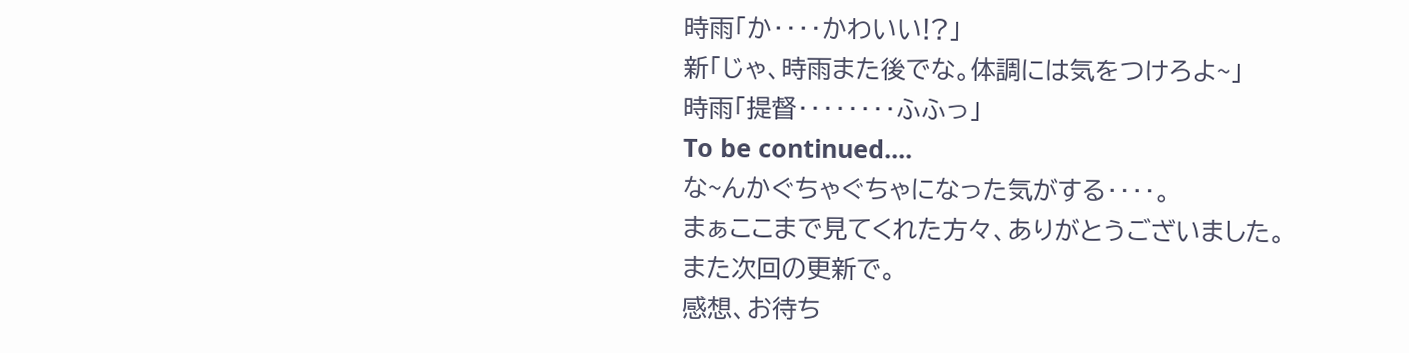時雨「か‥‥かわいい!?」
新「じゃ、時雨また後でな。体調には気をつけろよ~」
時雨「提督‥‥‥‥ふふっ」
To be continued....
な~んかぐちゃぐちゃになった気がする‥‥。
まぁここまで見てくれた方々、ありがとうございました。
また次回の更新で。
感想、お待ち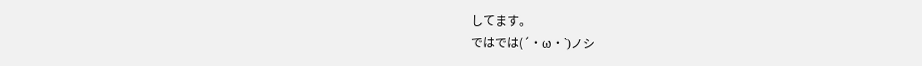してます。
ではでは(´・ω・`)ノシ